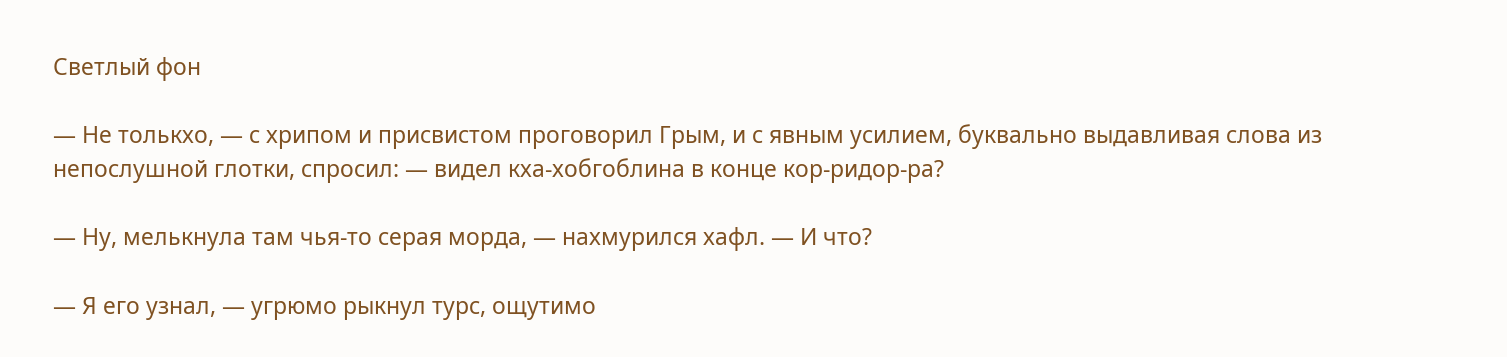Светлый фон

— Не толькхо, — с хрипом и присвистом проговорил Грым, и с явным усилием, буквально выдавливая слова из непослушной глотки, спросил: — видел кха-хобгоблина в конце кор-ридор-ра?

— Ну, мелькнула там чья-то серая морда, — нахмурился хафл. — И что?

— Я его узнал, — угрюмо рыкнул турс, ощутимо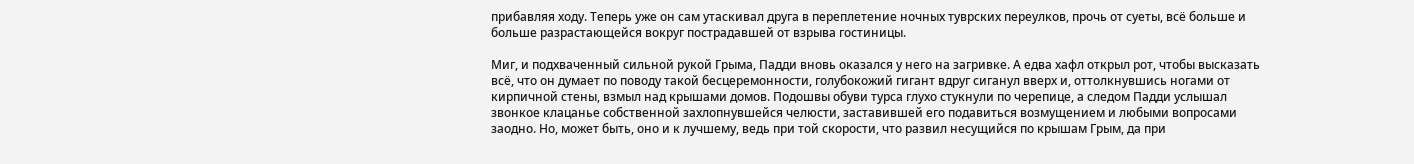прибавляя ходу. Теперь уже он сам утаскивал друга в переплетение ночных туврских переулков, прочь от суеты, всё больше и больше разрастающейся вокруг пострадавшей от взрыва гостиницы.

Миг, и подхваченный сильной рукой Грыма, Падди вновь оказался у него на загривке. А едва хафл открыл рот, чтобы высказать всё, что он думает по поводу такой бесцеремонности, голубокожий гигант вдруг сиганул вверх и, оттолкнувшись ногами от кирпичной стены, взмыл над крышами домов. Подошвы обуви турса глухо стукнули по черепице, а следом Падди услышал звонкое клацанье собственной захлопнувшейся челюсти, заставившей его подавиться возмущением и любыми вопросами заодно. Но, может быть, оно и к лучшему, ведь при той скорости, что развил несущийся по крышам Грым, да при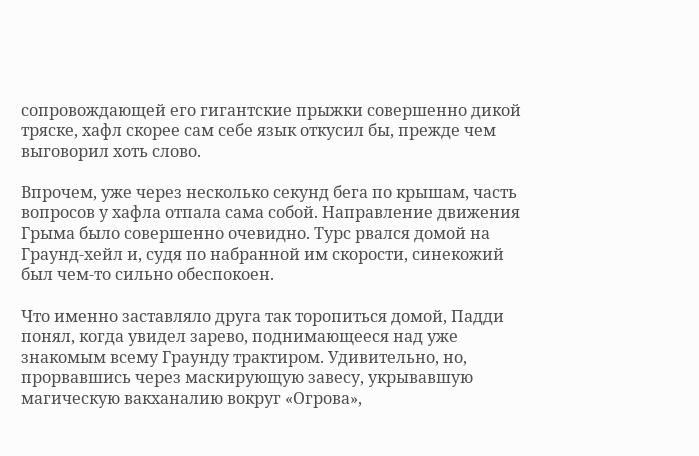сопровождающей его гигантские прыжки совершенно дикой тряске, хафл скорее сам себе язык откусил бы, прежде чем выговорил хоть слово.

Впрочем, уже через несколько секунд бега по крышам, часть вопросов у хафла отпала сама собой. Направление движения Грыма было совершенно очевидно. Турс рвался домой на Граунд-хейл и, судя по набранной им скорости, синекожий был чем-то сильно обеспокоен.

Что именно заставляло друга так торопиться домой, Падди понял, когда увидел зарево, поднимающееся над уже знакомым всему Граунду трактиром. Удивительно, но, прорвавшись через маскирующую завесу, укрывавшую магическую вакханалию вокруг «Огрова»,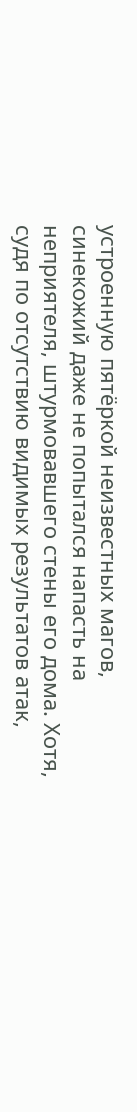устроенную пятёркой неизвестных магов, синекожий даже не попытался напасть на неприятеля, штурмовавшего стены его дома. Хотя, судя по отсутствию видимых результатов атак,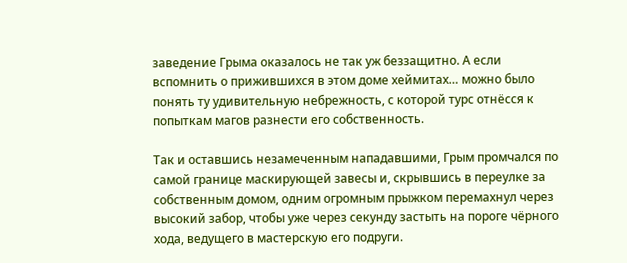заведение Грыма оказалось не так уж беззащитно. А если вспомнить о прижившихся в этом доме хеймитах… можно было понять ту удивительную небрежность, с которой турс отнёсся к попыткам магов разнести его собственность.

Так и оставшись незамеченным нападавшими, Грым промчался по самой границе маскирующей завесы и, скрывшись в переулке за собственным домом, одним огромным прыжком перемахнул через высокий забор, чтобы уже через секунду застыть на пороге чёрного хода, ведущего в мастерскую его подруги.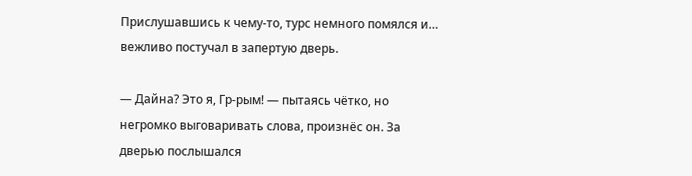Прислушавшись к чему-то, турс немного помялся и… вежливо постучал в запертую дверь.

— Дайна? Это я, Гр-рым! — пытаясь чётко, но негромко выговаривать слова, произнёс он. За дверью послышался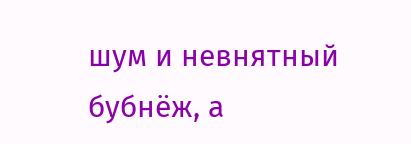шум и невнятный бубнёж, а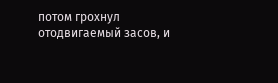потом грохнул отодвигаемый засов, и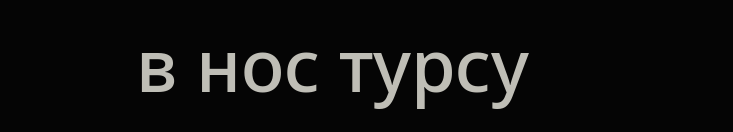в нос турсу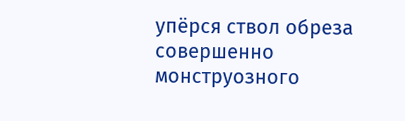упёрся ствол обреза совершенно монструозного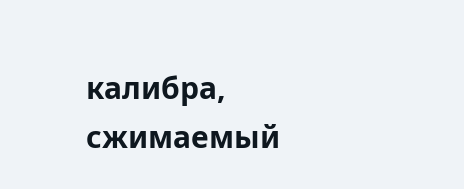калибра, сжимаемый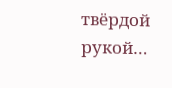твёрдой рукой…